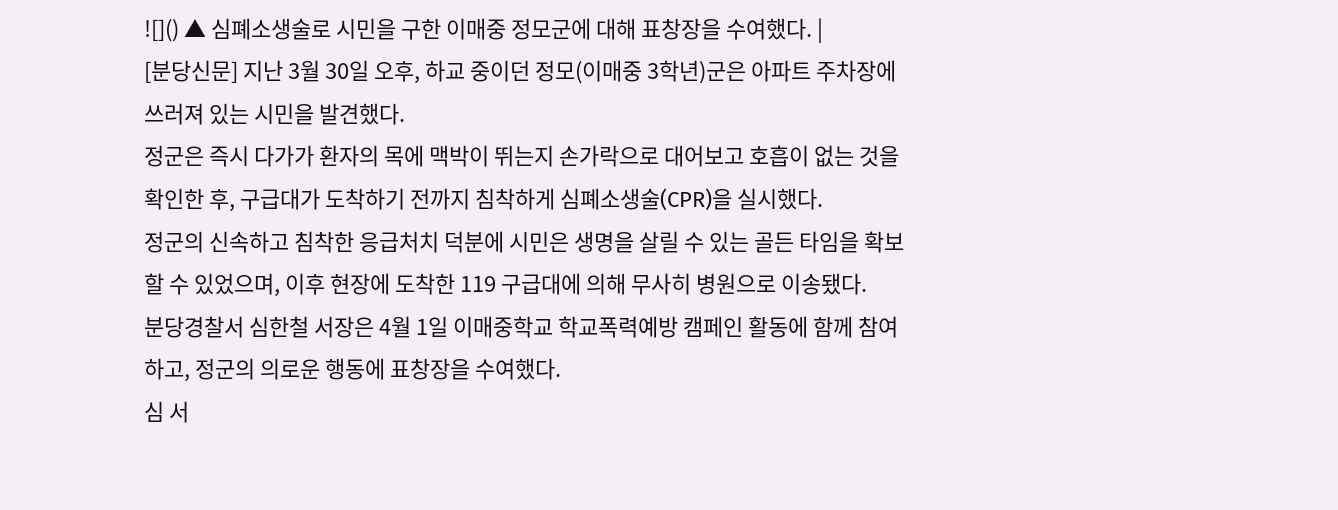![]() ▲ 심폐소생술로 시민을 구한 이매중 정모군에 대해 표창장을 수여했다. |
[분당신문] 지난 3월 30일 오후, 하교 중이던 정모(이매중 3학년)군은 아파트 주차장에 쓰러져 있는 시민을 발견했다.
정군은 즉시 다가가 환자의 목에 맥박이 뛰는지 손가락으로 대어보고 호흡이 없는 것을 확인한 후, 구급대가 도착하기 전까지 침착하게 심폐소생술(CPR)을 실시했다.
정군의 신속하고 침착한 응급처치 덕분에 시민은 생명을 살릴 수 있는 골든 타임을 확보할 수 있었으며, 이후 현장에 도착한 119 구급대에 의해 무사히 병원으로 이송됐다.
분당경찰서 심한철 서장은 4월 1일 이매중학교 학교폭력예방 캠페인 활동에 함께 참여하고, 정군의 의로운 행동에 표창장을 수여했다.
심 서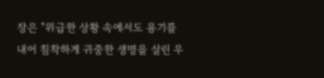장은 "위급한 상황 속에서도 용기를 내어 침착하게 귀중한 생명을 살린 우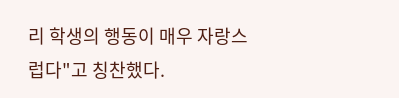리 학생의 행동이 매우 자랑스럽다"고 칭찬했다.